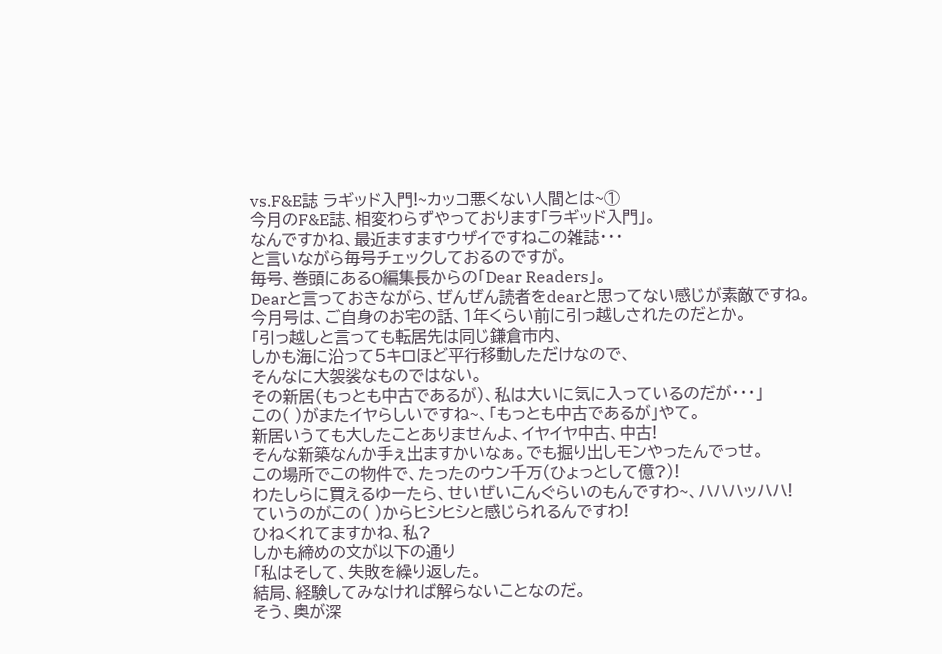vs.F&E誌 ラギッド入門!~カッコ悪くない人間とは~①
今月のF&E誌、相変わらずやっております「ラギッド入門」。
なんですかね、最近ますますウザイですねこの雑誌・・・
と言いながら毎号チェックしておるのですが。
毎号、巻頭にあるO編集長からの「Dear Readers」。
Dearと言っておきながら、ぜんぜん読者をdearと思ってない感じが素敵ですね。
今月号は、ご自身のお宅の話、1年くらい前に引っ越しされたのだとか。
「引っ越しと言っても転居先は同じ鎌倉市内、
しかも海に沿って5キロほど平行移動しただけなので、
そんなに大袈裟なものではない。
その新居(もっとも中古であるが)、私は大いに気に入っているのだが・・・」
この( )がまたイヤらしいですね~、「もっとも中古であるが」やて。
新居いうても大したことありませんよ、イヤイヤ中古、中古!
そんな新築なんか手ぇ出ますかいなぁ。でも掘り出しモンやったんでっせ。
この場所でこの物件で、たったのウン千万(ひょっとして億?)!
わたしらに買えるゆーたら、せいぜいこんぐらいのもんですわ~、ハハハッハハ!
ていうのがこの( )からヒシヒシと感じられるんですわ!
ひねくれてますかね、私?
しかも締めの文が以下の通り
「私はそして、失敗を繰り返した。
結局、経験してみなければ解らないことなのだ。
そう、奥が深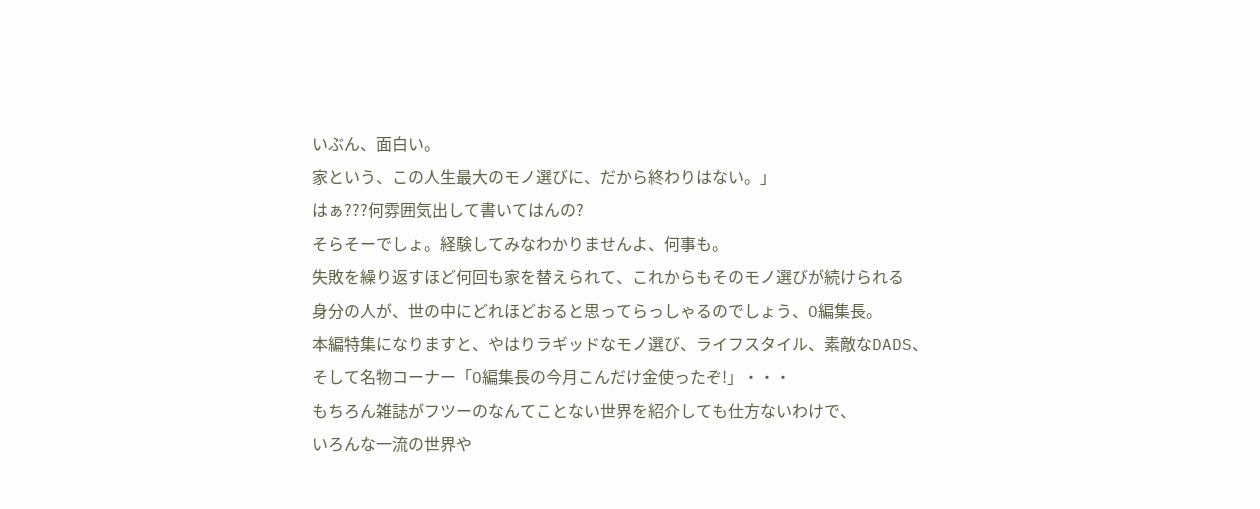いぶん、面白い。
家という、この人生最大のモノ選びに、だから終わりはない。」
はぁ???何雰囲気出して書いてはんの?
そらそーでしょ。経験してみなわかりませんよ、何事も。
失敗を繰り返すほど何回も家を替えられて、これからもそのモノ選びが続けられる
身分の人が、世の中にどれほどおると思ってらっしゃるのでしょう、O編集長。
本編特集になりますと、やはりラギッドなモノ選び、ライフスタイル、素敵なDADS、
そして名物コーナー「O編集長の今月こんだけ金使ったぞ!」・・・
もちろん雑誌がフツーのなんてことない世界を紹介しても仕方ないわけで、
いろんな一流の世界や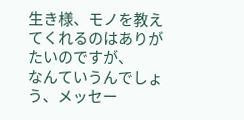生き様、モノを教えてくれるのはありがたいのですが、
なんていうんでしょう、メッセー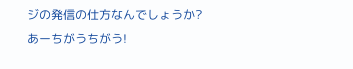ジの発信の仕方なんでしょうか?
あーちがうちがう!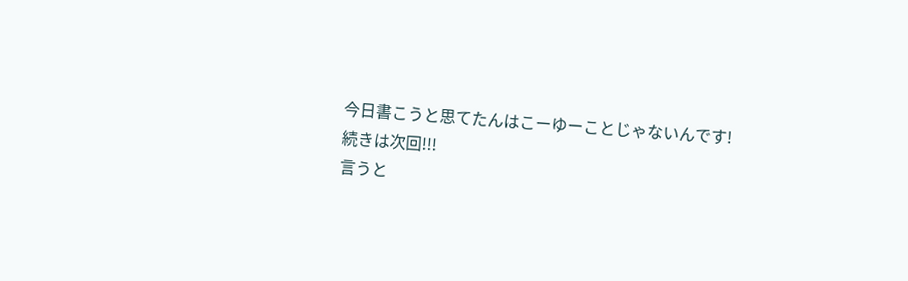今日書こうと思てたんはこーゆーことじゃないんです!
続きは次回!!!
言うと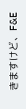きますけど、F&E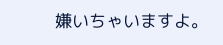嫌いちゃいますよ。